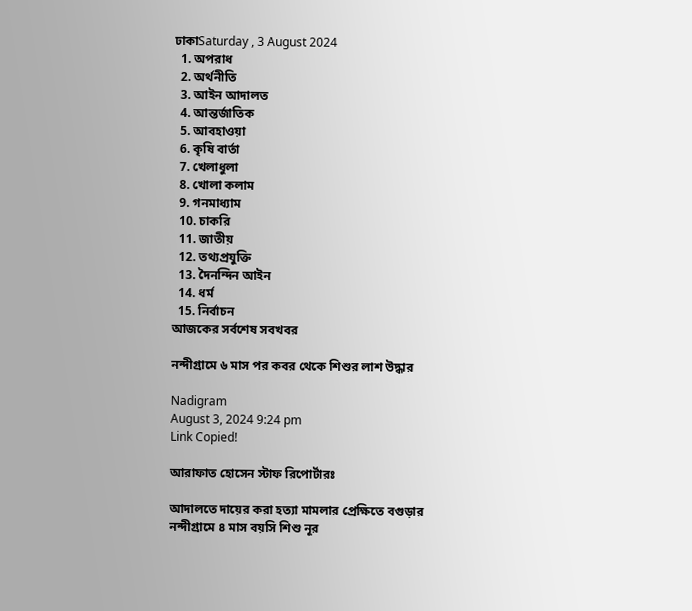ঢাকাSaturday , 3 August 2024
  1. অপরাধ
  2. অর্থনীতি
  3. আইন আদালত
  4. আন্তর্জাতিক
  5. আবহাওয়া
  6. কৃষি বার্তা
  7. খেলাধুলা
  8. খোলা কলাম
  9. গনমাধ্যাম
  10. চাকরি
  11. জাতীয়
  12. তথ্যপ্রযুক্তি
  13. দৈনন্দিন আইন
  14. ধর্ম
  15. নির্বাচন
আজকের সর্বশেষ সবখবর

নন্দীগ্রামে ৬ মাস পর কবর থেকে শিশুর লাশ উদ্ধার

Nadigram
August 3, 2024 9:24 pm
Link Copied!

আরাফাত হোসেন স্টাফ রিপোর্টারঃ

আদালতে দায়ের করা হত্যা মামলার প্রেক্ষিতে বগুড়ার নন্দীগ্রামে ৪ মাস বয়সি শিশু নূর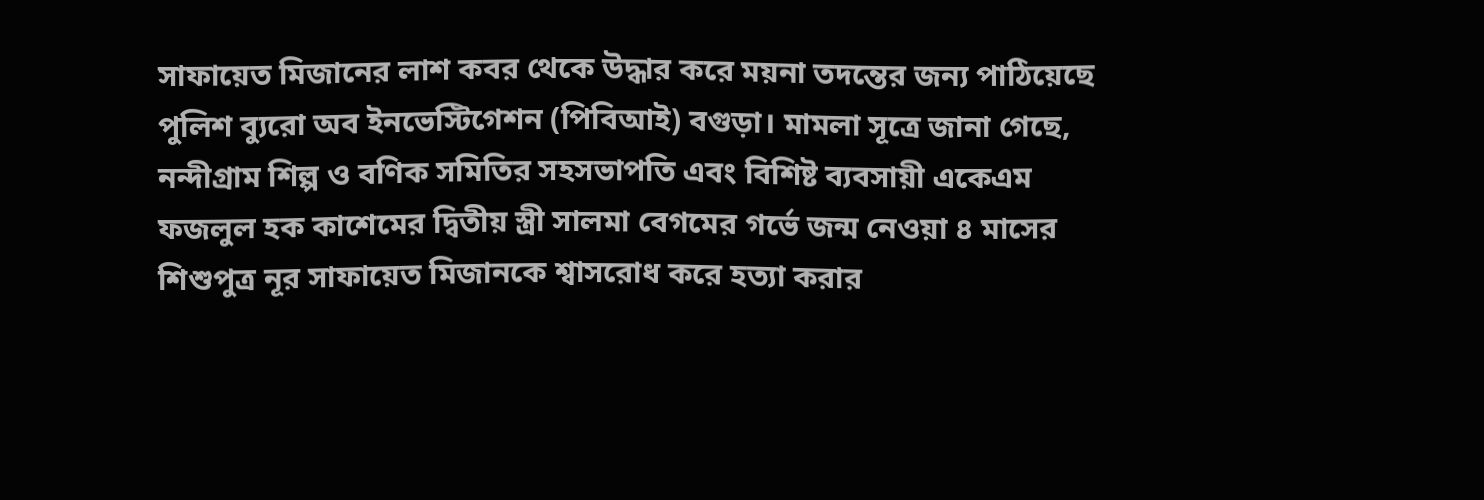সাফায়েত মিজানের লাশ কবর থেকে উদ্ধার করে ময়না তদন্তের জন্য পাঠিয়েছে পুলিশ ব্যুরো অব ইনভেস্টিগেশন (পিবিআই) বগুড়া। মামলা সূত্রে জানা গেছে, নন্দীগ্রাম শিল্প ও বণিক সমিতির সহসভাপতি এবং বিশিষ্ট ব্যবসায়ী একেএম ফজলুল হক কাশেমের দ্বিতীয় স্ত্রী সালমা বেগমের গর্ভে জন্ম নেওয়া ৪ মাসের শিশুপুত্র নূর সাফায়েত মিজানকে শ্বাসরোধ করে হত্যা করার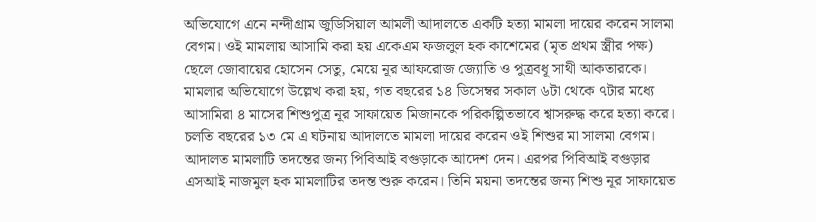অভিযোগে এনে নন্দীগ্রাম জুডিসিয়াল আমলী আদালতে একটি হত্যা মামলা দায়ের করেন সালমা বেগম। ওই মামলায় আসামি করা হয় একেএম ফজলুল হক কাশেমের (মৃত প্রথম স্ত্রীর পক্ষ) ছেলে জোবায়ের হোসেন সেতু, মেয়ে নূর আফরোজ জ্যোতি ও পুত্রবধূ সাথী আকতারকে। মামলার অভিযোগে উল্লেখ করা হয়, গত বছরের ১৪ ডিসেম্বর সকাল ৬টা থেকে ৭টার মধ্যে আসামিরা ৪ মাসের শিশুপুত্র নূর সাফায়েত মিজানকে পরিকল্পিতভাবে শ্বাসরুদ্ধ করে হত্যা করে। চলতি বছরের ১৩ মে এ ঘটনায় আদালতে মামলা দায়ের করেন ওই শিশুর মা সালমা বেগম। আদালত মামলাটি তদন্তের জন্য পিবিআই বগুড়াকে আদেশ দেন। এরপর পিবিআই বগুড়ার এসআই নাজমুল হক মামলাটির তদন্ত শুরু করেন। তিনি ময়না তদন্তের জন্য শিশু নূর সাফায়েত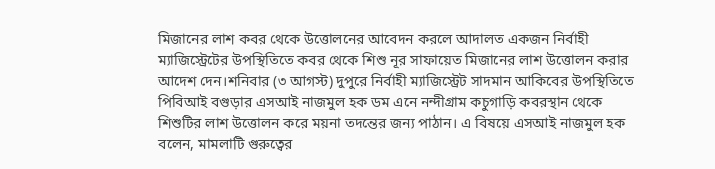মিজানের লাশ কবর থেকে উত্তোলনের আবেদন করলে আদালত একজন নির্বাহী ম্যাজিস্ট্রেটের উপস্থিতিতে কবর থেকে শিশু নূর সাফায়েত মিজানের লাশ উত্তোলন করার আদেশ দেন।শনিবার (৩ আগস্ট) দুপুরে নির্বাহী ম্যাজিস্ট্রেট সাদমান আকিবের উপস্থিতিতে পিবিআই বগুড়ার এসআই নাজমুল হক ডম এনে নন্দীগ্রাম কচুগাড়ি কবরস্থান থেকে শিশুটির লাশ উত্তোলন করে ময়না তদন্তের জন্য পাঠান। এ বিষয়ে এসআই নাজমুল হক বলেন, মামলাটি গুরুত্বের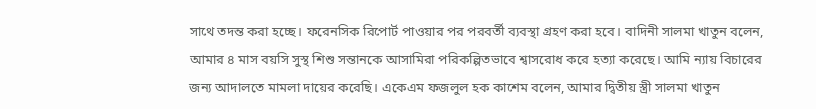সাথে তদন্ত করা হচ্ছে। ফরেনসিক রিপোর্ট পাওয়ার পর পরবর্তী ব্যবস্থা গ্রহণ করা হবে। বাদিনী সালমা খাতুন বলেন, আমার ৪ মাস বয়সি সুস্থ শিশু সন্তানকে আসামিরা পরিকল্পিতভাবে শ্বাসরোধ করে হত্যা করেছে। আমি ন্যায় বিচারের জন্য আদালতে মামলা দায়ের করেছি। একেএম ফজলুল হক কাশেম বলেন, আমার দ্বিতীয় স্ত্রী সালমা খাতুন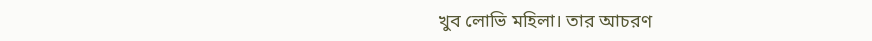খুব লোভি মহিলা। তার আচরণ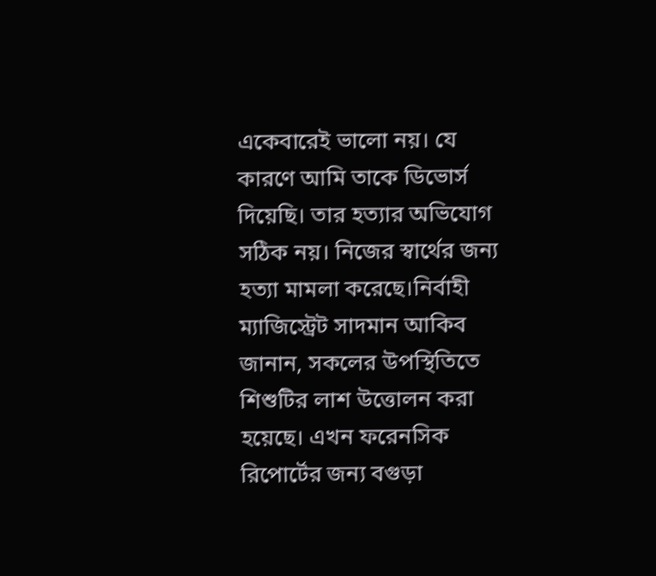একেবারেই ভালো নয়। যে কারণে আমি তাকে ডিভোর্স দিয়েছি। তার হত্যার অভিযোগ সঠিক নয়। নিজের স্বার্থের জন্য হত্যা মামলা করেছে।নির্বাহী ম্যাজিস্ট্রেট সাদমান আকিব জানান, সকলের উপস্থিতিতে শিশুটির লাশ উত্তোলন করা হয়েছে। এখন ফরেনসিক রিপোর্টের জন্য বগুড়া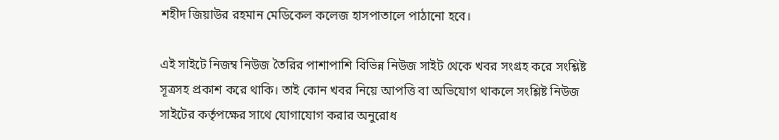শহীদ জিয়াউর রহমান মেডিকেল কলেজ হাসপাতালে পাঠানো হবে।

এই সাইটে নিজম্ব নিউজ তৈরির পাশাপাশি বিভিন্ন নিউজ সাইট থেকে খবর সংগ্রহ করে সংশ্লিষ্ট সূত্রসহ প্রকাশ করে থাকি। তাই কোন খবর নিয়ে আপত্তি বা অভিযোগ থাকলে সংশ্লিষ্ট নিউজ সাইটের কর্তৃপক্ষের সাথে যোগাযোগ করার অনুরোধ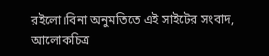রইলো।বিনা অনুমতিতে এই সাইটের সংবাদ, আলোকচিত্র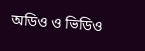অডিও ও ভিডিও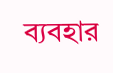ব্যবহার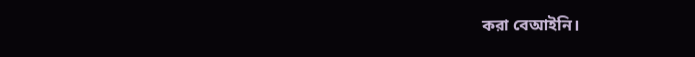করা বেআইনি।